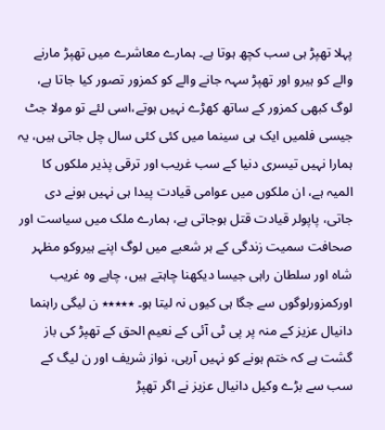پہلا تھپڑ ہی سب کچھ ہوتا ہے۔ ہمارے معاشرے میں تھپڑ مارنے والے کو ہیرو اور تھپڑ سہہ جانے والے کو کمزور تصور کیا جاتا ہے، لوگ کبھی کمزور کے ساتھ کھڑے نہیں ہوتے،اسی لئے تو مولا جٹ جیسی فلمیں ایک ہی سینما میں کئی کئی سال چل جاتی ہیں، یہ ہمارا نہیں تیسری دنیا کے سب غریب اور ترقی پذیر ملکوں کا المیہ ہے، ان ملکوں میں عوامی قیادت پیدا ہی نہیں ہونے دی جاتی، پاپولر قیادت قتل ہوجاتی ہے، ہمارے ملک میں سیاست اور صحافت سمیت زندگی کے ہر شعبے میں لوگ اپنے ہیروکو مظہر شاہ اور سلطان راہی جیسا دیکھنا چاہتے ہیں، چاہے وہ غریب اورکمزورلوگوں سے جگا ہی کیوں نہ لیتا ہو۔ ٭٭٭٭٭ ن لیگی راہنما دانیال عزیز کے منہ پر پی ٹی آئی کے نعیم الحق کے تھپڑ کی باز گشت ہے کہ ختم ہونے کو نہیں آرہی، نواز شریف اور ن لیگ کے سب سے بڑے وکیل دانیال عزیز نے اگر تھپڑ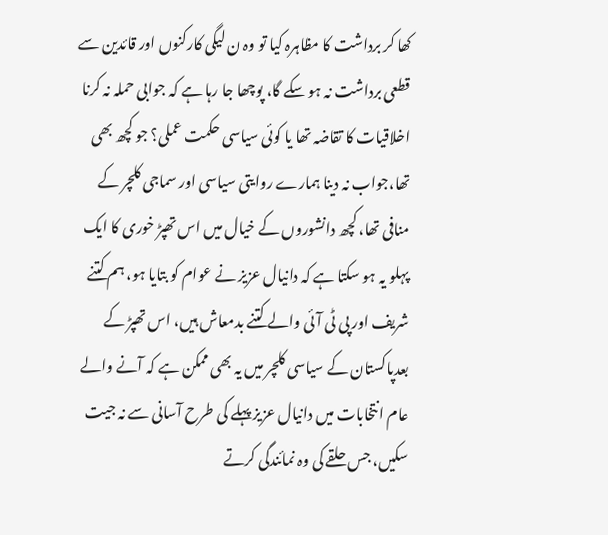کھا کر برداشت کا مظاہرہ کیا تو وہ ن لیگی کارکنوں اور قائدین سے قطعی برداشت نہ ہو سکے گا، پوچھا جا رہا ہے کہ جوابی حملہ نہ کرنا اخلاقیات کا تقاضہ تھا یا کوئی سیاسی حکمت عملی؟ جو کچھ بھی تھا،جواب نہ دینا ہمارے روایتی سیاسی اور سماجی کلچر کے منافی تھا، کچھ دانشوروں کے خیال میں اس تھپڑ خوری کا ایک پہلو یہ ہو سکتا ہے کہ دانیال عزیز نے عوام کو بتایا ہو، ہم کتنے شریف اور پی ٹی آئی والے کتنے بدمعاش ہیں، اس تھپڑ کے بعدپاکستان کے سیاسی کلچر میں یہ بھی ممکن ہے کہ آنے والے عام انتخابات میں دانیال عزیز پہلے کی طرح آسانی سے نہ جیت سکیں، جس حلقے کی وہ نمائندگی کرتے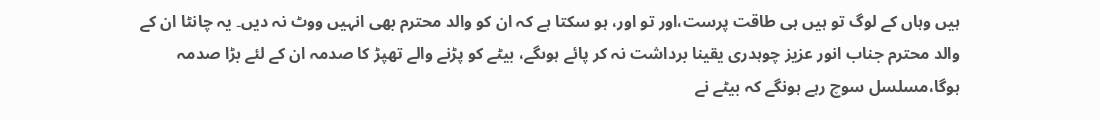ہیں وہاں کے لوگ تو ہیں ہی طاقت پرست،اور تو اور، ہو سکتا ہے کہ ان کو والد محترم بھی انہیں ووٹ نہ دیں۔ یہ چانٹا ان کے والد محترم جناب انور عزیز چوہدری یقینا برداشت نہ کر پائے ہوںگے، بیٹے کو پڑنے والے تھپڑ کا صدمہ ان کے لئے بڑا صدمہ ہوگا،مسلسل سوچ رہے ہونگے کہ بیٹے نے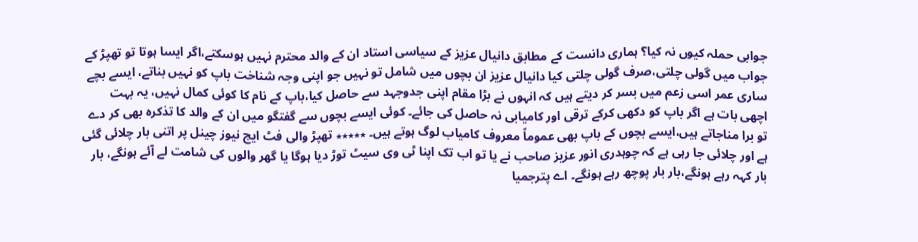جوابی حملہ کیوں نہ کیا؟ ہماری دانست کے مطابق دانیال عزیز کے سیاسی استاد ان کے والد محترم نہیں ہوسکتے،اگر ایسا ہوتا تو تھپڑ کے جواب میں گولی چلتی،صرف گولی چلتی کیا دانیال عزیز ان بچوں میں شامل تو نہیں جو اپنی وجہ شناخت باپ کو نہیں بناتے، ایسے بچے ساری عمر اسی زعم میں بسر کر دیتے ہیں کہ انہوں نے بڑا مقام اپنی جدوجہد سے حاصل کیا،باپ کے نام کا کوئی کمال نہیں، یہ بہت اچھی بات ہے اگر باپ کو دکھی کرکے ترقی اور کامیابی نہ حاصل کی جائے۔ کوئی ایسے بچوں سے گفتگو میں ان کے والد کا تذکرہ بھی کر دے تو برا مناجاتے ہیں،ایسے بچوں کے باپ بھی عموماً معروف کامیاب لوگ ہوتے ہیں۔ ٭٭٭٭٭ تھپڑ والی فٹ ایج نیوز چینل پر اتنی بار چلائی گئی ہے اور چلائی جا رہی ہے کہ چوہدری انور عزیز صاحب نے یا تو اب تک اپنا ٹی وی سیٹ توڑ دیا ہوگا یا گھر والوں کی شامت لے آئے ہونگے، بار بار کہہ رہے ہونگے،بار بار پوچھ رہے ہونگے۔ اے پترجمیا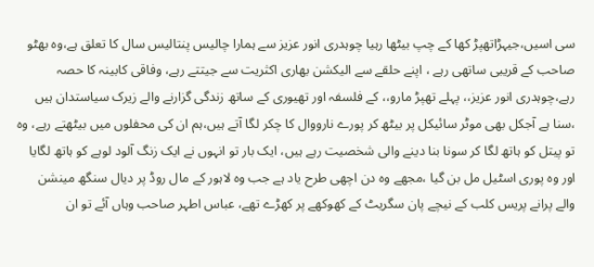سی اسیں،جیہڑاتھپڑ کھا کے چپ بیٹھا رہیا چوہدری انور عزیز سے ہمارا چالیس پنتالیس سال کا تعلق ہے،وہ بھٹو صاحب کے قریبی ساتھی رہے ، اپنے حلقے سے الیکشن بھاری اکثریت سے جیتتے رہے، وفاقی کابینہ کا حصہ رہے،چوہدری انور عزیز،، پہلے تھپڑ مارو،، کے فلسفہ اور تھیوری کے ساتھ زندگی گزارنے والے زیرک سیاستدان ہیں ،سنا ہے آجکل بھی موٹر سائیکل پر بیٹھ کر پورے نارووال کا چکر لگا آتے ہیں،ہم ان کی محفلوں میں بیٹھتے رہے، وہ تو پیتل کو ہاتھ لگا کر سونا بنا دینے والی شخصیت رہے ہیں، ایک بار تو انہوں نے ایک زنگ آلود لوہے کو ہاتھ لگایا اور وہ پوری اسٹیل مل بن گیا ،مجھے وہ دن اچھی طرح یاد ہے جب وہ لاہور کے مال روڈ پر دیال سنگھ مینشن والے پرانے پریس کلب کے نیچے پان سگریٹ کے کھوکھے پر کھڑے تھے، عباس اطہر صاحب وہاں آئے تو ان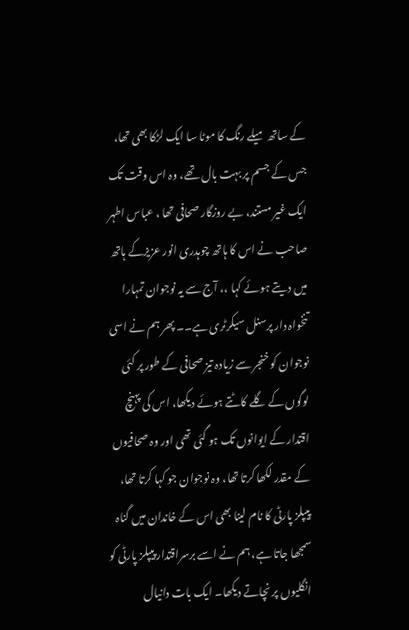کے ساتھ میلے رنگ کا موٹا سا ایک لڑکا بھی تھا، جس کے جسم پر بہت بال تھے، وہ اس وقت تک ایک غیر مستند، بے روزگار صحافی تھا ، عباس اطہر صاحب نے اس کا ہاتھ چوہدری انور عزیزکے ہاتھ میں دیتے ہوئے کہا ،، آج سے یہ نوجوان تمہارا تنخواہ دار پرسنل سیکرٹری ہے۔۔ پھر ہم نے اسی نوجوان کو خنجر سے زیادہ تیز صحافی کے طور پر کئی لوگوں کے گلے کاٹتے ہوئے دیکھا، اس کی پہنچ اقتدار کے ایوانوں تک ہو گئی تھی اور وہ صحافیوں کے مقدر لکھا کرتا تھا، وہ نوجوان جو کہا کرتا تھا، پیپلز پارٹی کا نام لینا بھی اس کے خاندان میں گناہ سمجھا جاتا ہے، ہم نے اسے برسراقتدار پیپلز پارٹی کو انگلیوں پر نچاتے دیکھا۔ ایک بات دانیال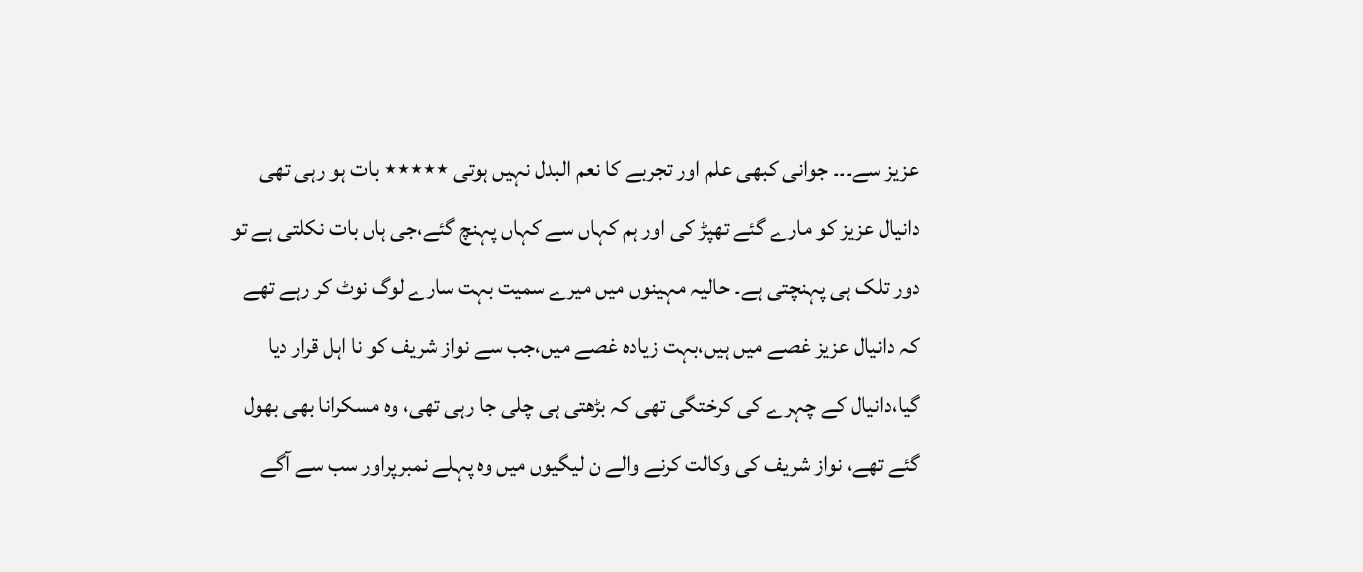عزیز سے۔۔۔ جوانی کبھی علم اور تجربے کا نعم البدل نہیں ہوتی ٭٭٭٭٭ بات ہو رہی تھی دانیال عزیز کو مارے گئے تھپڑ کی اور ہم کہاں سے کہاں پہنچ گئے،جی ہاں بات نکلتی ہے تو دور تلک ہی پہنچتی ہے۔ حالیہ مہینوں میں میرے سمیت بہت سارے لوگ نوٹ کر رہے تھے کہ دانیال عزیز غصے میں ہیں،بہت زیادہ غصے میں،جب سے نواز شریف کو نا اہل قرار دیا گیا،دانیال کے چہرے کی کرختگی تھی کہ بڑھتی ہی چلی جا رہی تھی، وہ مسکرانا بھی بھول گئے تھے، نواز شریف کی وکالت کرنے والے ن لیگیوں میں وہ پہلے نمبرپراور سب سے آگے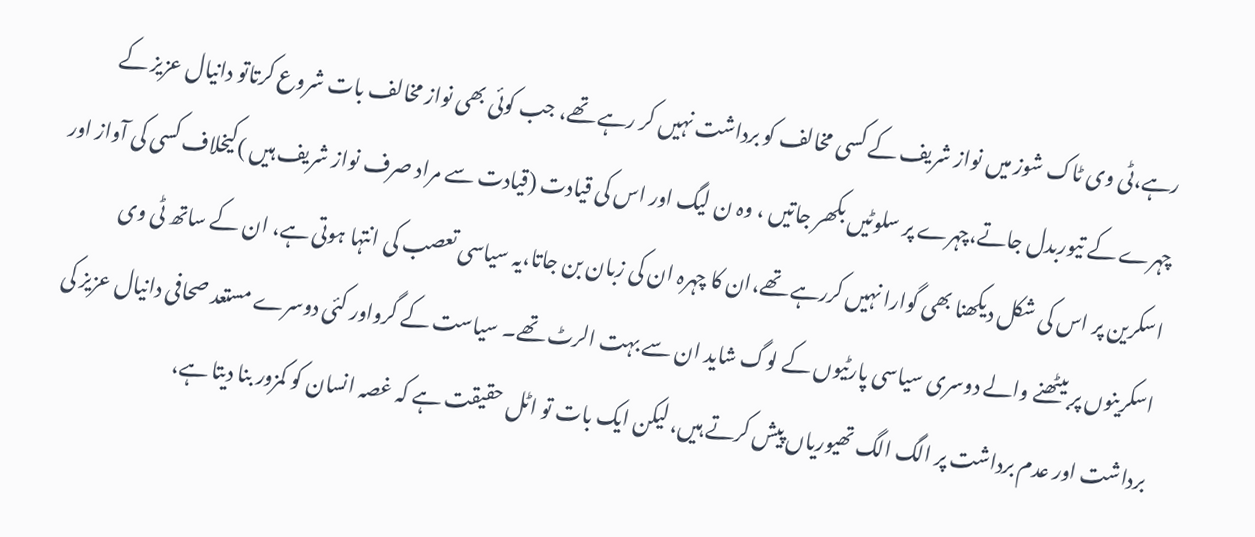رہے،ٹی وی ٹاک شوز میں نواز شریف کے کسی مخالف کو برداشت نہیں کر رہے تھے، جب کوئی بھی نواز مخالف بات شروع کرتاتو دانیال عزیز کے چہرے کے تیوربدل جاتے،چہرے پر سلوٹیں بکھر جاتیں ، وہ ن لیگ اور اس کی قیادت (قیادت سے مراد صرف نواز شریف ہیں )کیخلاف کسی کی آواز اور اسکرین پر اس کی شکل دیکھنا بھی گوارا نہیں کررہے تھے،ان کا چہرہ ان کی زبان بن جاتا،یہ سیاسی تعصب کی انتہا ہوتی ہے، ان کے ساتھ ٹی وی اسکرینوں پر بیٹھنے والے دوسری سیاسی پارٹیوں کے لوگ شاید ان سے بہت الرٹ تھے۔ سیاست کے گرواور کئی دوسرے مستعد صحافی دانیال عزیز کی برداشت اور عدم برداشت پر الگ الگ تھیوریاں پیش کرتے ہیں، لیکن ایک بات تو اٹل حقیقت ہے کہ غصہ انسان کو کمزور بنا دیتا ہے،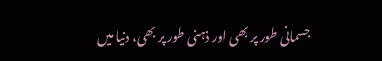جسمانی طور پر بھی اور ذہنی طور پر بھی، دنیا میں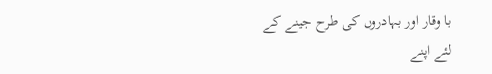با وقار اور بہادروں کی طرح جینے کے لئے اپنے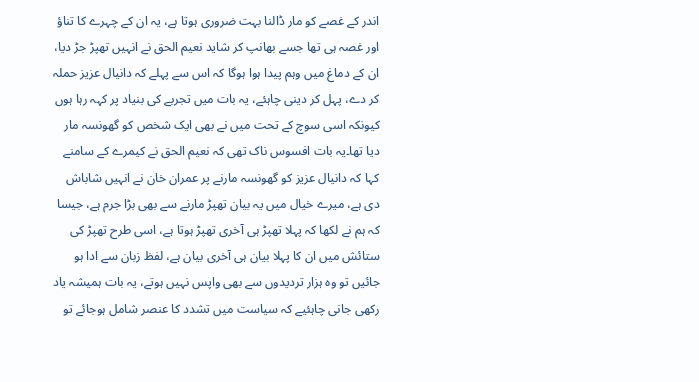اندر کے غصے کو مار ڈالنا بہت ضروری ہوتا ہے، یہ ان کے چہرے کا تناؤ اور غصہ ہی تھا جسے بھانپ کر شاید نعیم الحق نے انہیں تھپڑ جڑ دیا، ان کے دماغ میں وہم پیدا ہوا ہوگا کہ اس سے پہلے کہ دانیال عزیز حملہ کر دے، پہل کر دینی چاہئے، یہ بات میں تجربے کی بنیاد پر کہہ رہا ہوں کیونکہ اسی سوچ کے تحت میں نے بھی ایک شخص کو گھونسہ مار دیا تھا۔یہ بات افسوس ناک تھی کہ نعیم الحق نے کیمرے کے سامنے کہا کہ دانیال عزیز کو گھونسہ مارنے پر عمران خان نے انہیں شاباش دی ہے، میرے خیال میں یہ بیان تھپڑ مارنے سے بھی بڑا جرم ہے، جیسا کہ ہم نے لکھا کہ پہلا تھپڑ ہی آخری تھپڑ ہوتا ہے، اسی طرح تھپڑ کی ستائش میں ان کا پہلا بیان ہی آخری بیان ہے، لفظ زبان سے ادا ہو جائیں تو وہ ہزار تردیدوں سے بھی واپس نہیں ہوتے، یہ بات ہمیشہ یاد رکھی جانی چاہئیے کہ سیاست میں تشدد کا عنصر شامل ہوجائے تو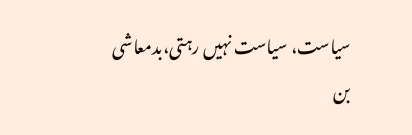سیاست، سیاست نہیں رہتی،بدمعاشی بن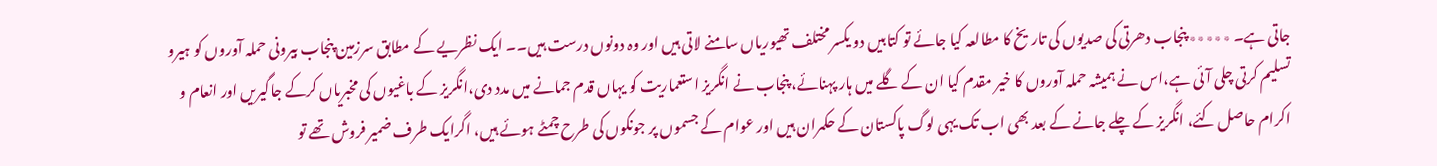جاتی ہے۔ ٭٭٭٭٭ پنجاب دھرتی کی صدیوں کی تاریخ کا مطالعہ کیا جائے تو کتابیں دو یکسر مختلف تھیوریاں سامنے لاتی ہیں اور وہ دونوں درست ہیں۔۔ ایک نظریے کے مطابق سرزمین پنجاب بیرونی حملہ آوروں کو ہیرو تسلیم کرتی چلی آئی ہے،اس نے ہمیشہ حملہ آوروں کا خیر مقدم کیا ان کے گلے میں ہار پہنائے، پنجاب نے انگریز استعماریت کو یہاں قدم جمانے میں مدد دی،انگریز کے باغیوں کی مخبریاں کرکے جاگیریں اور انعام و اکرام حاصل کئے، انگریز کے چلے جانے کے بعد بھی اب تک یہی لوگ پاکستان کے حکمران ہیں اور عوام کے جسموں پر جونکوں کی طرح چمٹے ہوئے ہیں، اگرایک طرف ضمیر فروش تھے تو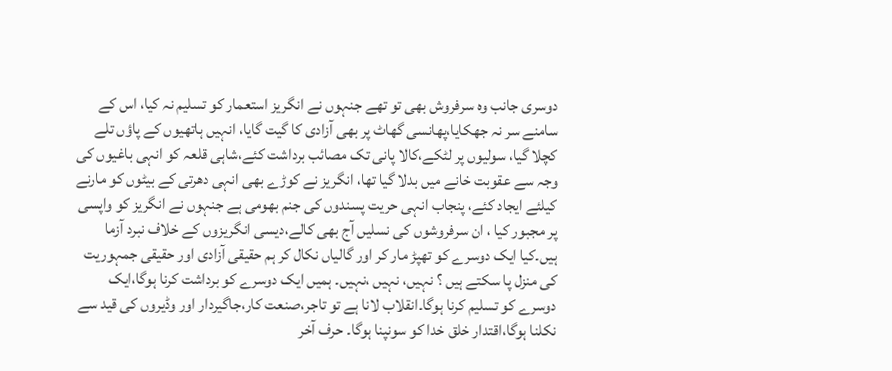دوسری جانب وہ سرفروش بھی تو تھے جنہوں نے انگریز استعمار کو تسلیم نہ کیا، اس کے سامنے سر نہ جھکایا،پھانسی گھاٹ پر بھی آزادی کا گیت گایا، انہیں ہاتھیوں کے پاؤں تلے کچلا گیا، سولیوں پر لٹکے،کالا پانی تک مصائب برداشت کئے،شاہی قلعہ کو انہی باغیوں کی وجہ سے عقوبت خانے میں بدلا گیا تھا، انگریز نے کوڑے بھی انہی دھرتی کے بیٹوں کو مارنے کیلئے ایجاد کئے، پنجاب انہی حریت پسندوں کی جنم بھومی ہے جنہوں نے انگریز کو واپسی پر مجبور کیا ، ان سرفروشوں کی نسلیں آج بھی کالے،دیسی انگریزوں کے خلاف نبرد آزما ہیں۔کیا ایک دوسرے کو تھپڑ مار کر اور گالیاں نکال کر ہم حقیقی آزادی اور حقیقی جمہوریت کی منزل پا سکتے ہیں ؟ نہیں، نہیں ،نہیں۔ ہمیں ایک دوسرے کو برداشت کرنا ہوگا،ایک دوسرے کو تسلیم کرنا ہوگا۔انقلاب لانا ہے تو تاجر،صنعت کار،جاگیردار اور وڈیروں کی قید سے نکلنا ہوگا،اقتدار خلق خدا کو سونپنا ہوگا۔ حرف آخر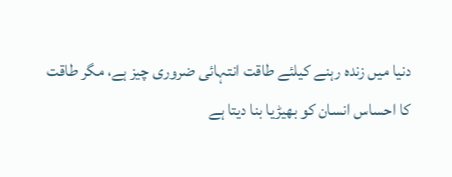دنیا میں زندہ رہنے کیلئے طاقت انتہائی ضروری چیز ہے، مگر طاقت کا احساس انسان کو بھیڑیا بنا دیتا ہے